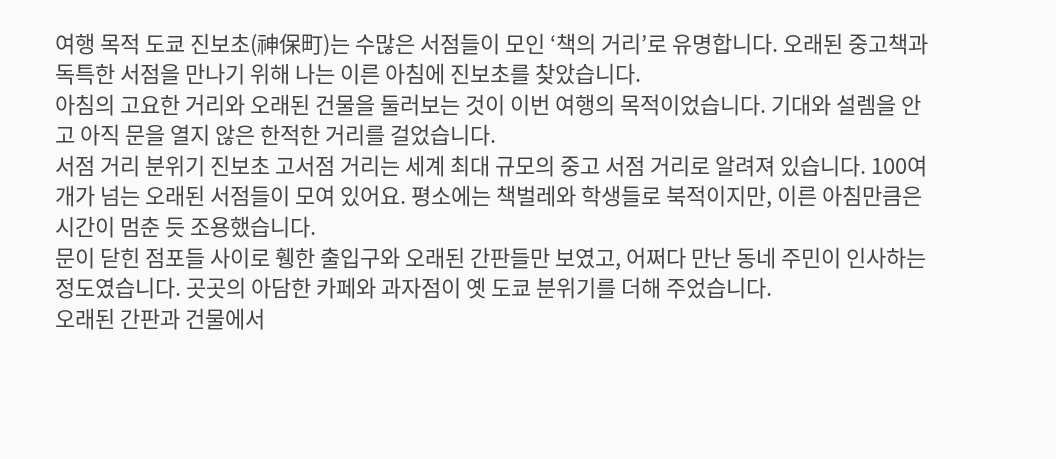여행 목적 도쿄 진보초(神保町)는 수많은 서점들이 모인 ‘책의 거리’로 유명합니다. 오래된 중고책과 독특한 서점을 만나기 위해 나는 이른 아침에 진보초를 찾았습니다.
아침의 고요한 거리와 오래된 건물을 둘러보는 것이 이번 여행의 목적이었습니다. 기대와 설렘을 안고 아직 문을 열지 않은 한적한 거리를 걸었습니다.
서점 거리 분위기 진보초 고서점 거리는 세계 최대 규모의 중고 서점 거리로 알려져 있습니다. 100여 개가 넘는 오래된 서점들이 모여 있어요. 평소에는 책벌레와 학생들로 북적이지만, 이른 아침만큼은 시간이 멈춘 듯 조용했습니다.
문이 닫힌 점포들 사이로 휑한 출입구와 오래된 간판들만 보였고, 어쩌다 만난 동네 주민이 인사하는 정도였습니다. 곳곳의 아담한 카페와 과자점이 옛 도쿄 분위기를 더해 주었습니다.
오래된 간판과 건물에서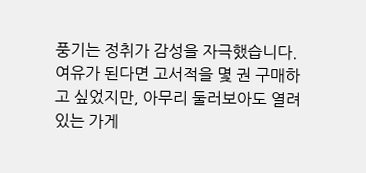풍기는 정취가 감성을 자극했습니다. 여유가 된다면 고서적을 몇 권 구매하고 싶었지만, 아무리 둘러보아도 열려 있는 가게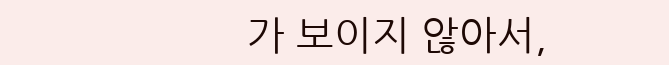가 보이지 않아서,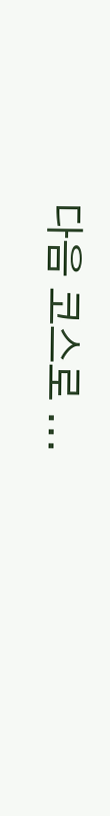다음 코스로 ...